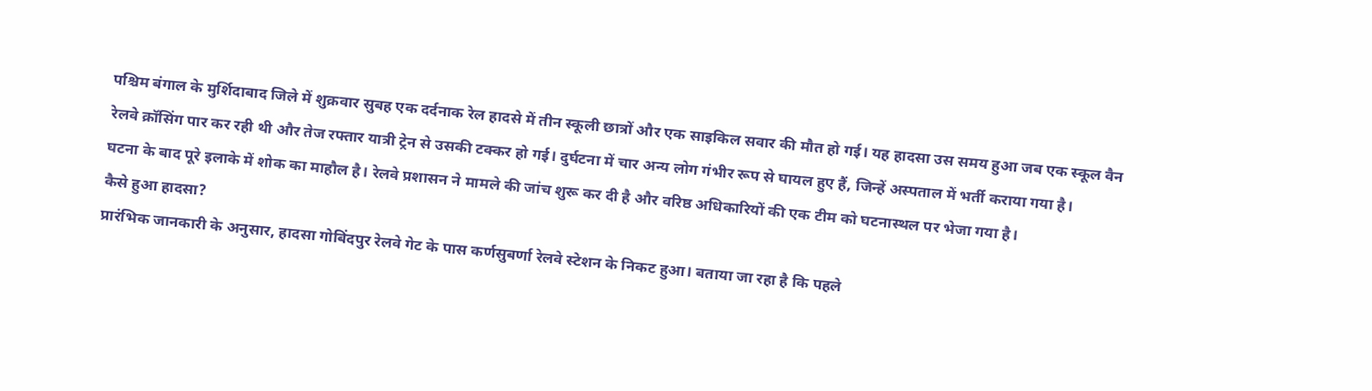पश्चिम बंगाल के मुर्शिदाबाद जिले में शुक्रवार सुबह एक दर्दनाक रेल हादसे में तीन स्कूली छात्रों और एक साइकिल सवार की मौत हो गई। यह हादसा उस समय हुआ जब एक स्कूल वैन रेलवे क्रॉसिंग पार कर रही थी और तेज रफ्तार यात्री ट्रेन से उसकी टक्कर हो गई। दुर्घटना में चार अन्य लोग गंभीर रूप से घायल हुए हैं, जिन्हें अस्पताल में भर्ती कराया गया है।
घटना के बाद पूरे इलाके में शोक का माहौल है। रेलवे प्रशासन ने मामले की जांच शुरू कर दी है और वरिष्ठ अधिकारियों की एक टीम को घटनास्थल पर भेजा गया है।
कैसे हुआ हादसा?
प्रारंभिक जानकारी के अनुसार, हादसा गोबिंदपुर रेलवे गेट के पास कर्णसुबर्णा रेलवे स्टेशन के निकट हुआ। बताया जा रहा है कि पहले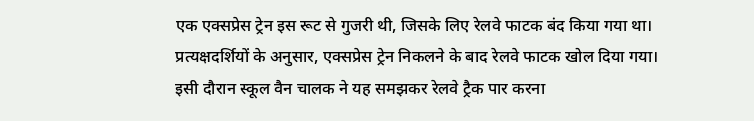एक एक्सप्रेस ट्रेन इस रूट से गुजरी थी, जिसके लिए रेलवे फाटक बंद किया गया था।
प्रत्यक्षदर्शियों के अनुसार, एक्सप्रेस ट्रेन निकलने के बाद रेलवे फाटक खोल दिया गया। इसी दौरान स्कूल वैन चालक ने यह समझकर रेलवे ट्रैक पार करना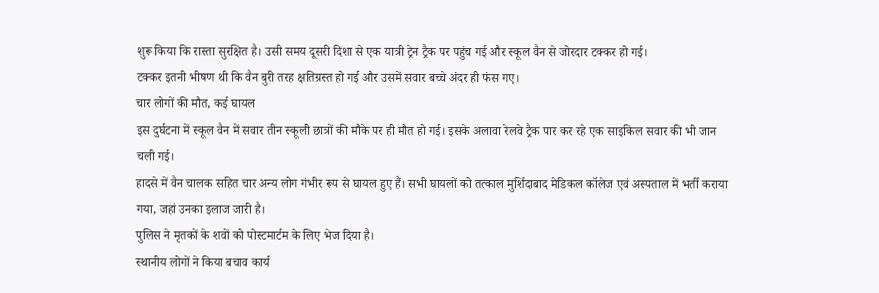शुरू किया कि रास्ता सुरक्षित है। उसी समय दूसरी दिशा से एक यात्री ट्रेन ट्रैक पर पहुंच गई और स्कूल वैन से जोरदार टक्कर हो गई।
टक्कर इतनी भीषण थी कि वैन बुरी तरह क्षतिग्रस्त हो गई और उसमें सवार बच्चे अंदर ही फंस गए।
चार लोगों की मौत, कई घायल
इस दुर्घटना में स्कूल वैन में सवार तीन स्कूली छात्रों की मौके पर ही मौत हो गई। इसके अलावा रेलवे ट्रैक पार कर रहे एक साइकिल सवार की भी जान चली गई।
हादसे में वैन चालक सहित चार अन्य लोग गंभीर रूप से घायल हुए हैं। सभी घायलों को तत्काल मुर्शिदाबाद मेडिकल कॉलेज एवं अस्पताल में भर्ती कराया गया, जहां उनका इलाज जारी है।
पुलिस ने मृतकों के शवों को पोस्टमार्टम के लिए भेज दिया है।
स्थानीय लोगों ने किया बचाव कार्य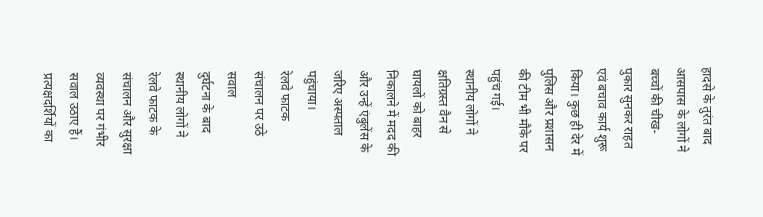हादसे के तुरंत बाद आसपास के लोगों ने बच्चों की चीख-पुकार सुनकर राहत एवं बचाव कार्य शुरू किया। कुछ ही देर में पुलिस और प्रशासन की टीम भी मौके पर पहुंच गई।
स्थानीय लोगों ने क्षतिग्रस्त वैन से घायलों को बाहर निकालने में मदद की और उन्हें एंबुलेंस के जरिए अस्पताल पहुंचाया।
रेलवे फाटक संचालन पर उठे सवाल
दुर्घटना के बाद स्थानीय लोगों ने रेलवे फाटक के संचालन और सुरक्षा व्यवस्था पर गंभीर सवाल उठाए हैं।
प्रत्यक्षदर्शियों का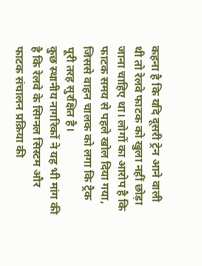कहना है कि यदि दूसरी ट्रेन आने वाली थी तो रेलवे फाटक को खुला नहीं छोड़ा जाना चाहिए था। लोगों का आरोप है कि फाटक समय से पहले खोल दिया गया, जिससे वाहन चालक को लगा कि ट्रैक पूरी तरह सुरक्षित है।
कुछ स्थानीय नागरिकों ने यह भी मांग की है कि रेलवे के सिग्नल सिस्टम और फाटक संचालन प्रक्रिया की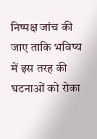निष्पक्ष जांच की जाए ताकि भविष्य में इस तरह की घटनाओं को रोका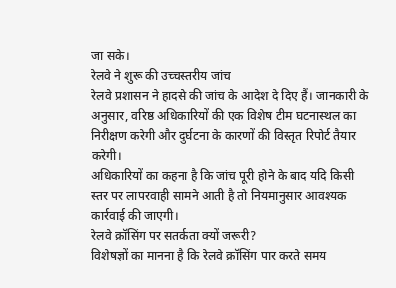जा सके।
रेलवे ने शुरू की उच्चस्तरीय जांच
रेलवे प्रशासन ने हादसे की जांच के आदेश दे दिए हैं। जानकारी के अनुसार, वरिष्ठ अधिकारियों की एक विशेष टीम घटनास्थल का निरीक्षण करेगी और दुर्घटना के कारणों की विस्तृत रिपोर्ट तैयार करेगी।
अधिकारियों का कहना है कि जांच पूरी होने के बाद यदि किसी स्तर पर लापरवाही सामने आती है तो नियमानुसार आवश्यक कार्रवाई की जाएगी।
रेलवे क्रॉसिंग पर सतर्कता क्यों जरूरी?
विशेषज्ञों का मानना है कि रेलवे क्रॉसिंग पार करते समय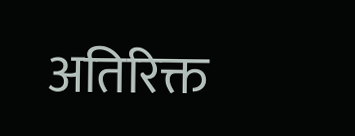अतिरिक्त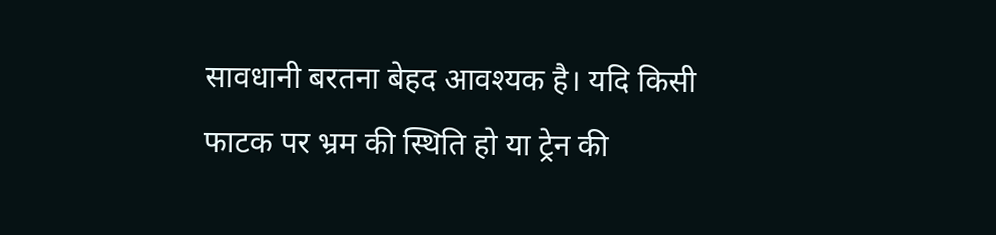सावधानी बरतना बेहद आवश्यक है। यदि किसी फाटक पर भ्रम की स्थिति हो या ट्रेन की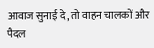आवाज सुनाई दे, तो वाहन चालकों और पैदल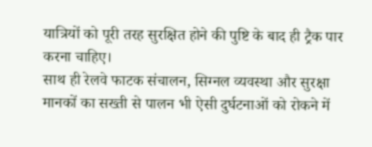यात्रियों को पूरी तरह सुरक्षित होने की पुष्टि के बाद ही ट्रैक पार करना चाहिए।
साथ ही रेलवे फाटक संचालन, सिग्नल व्यवस्था और सुरक्षा मानकों का सख्ती से पालन भी ऐसी दुर्घटनाओं को रोकने में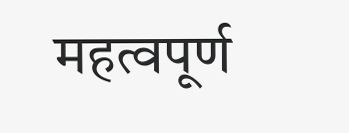महत्वपूर्ण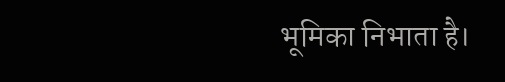भूमिका निभाता है।